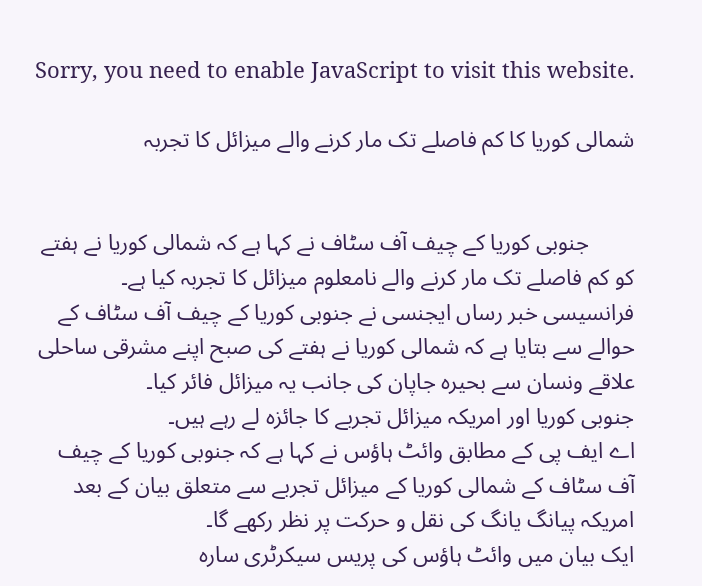Sorry, you need to enable JavaScript to visit this website.

شمالی کوریا کا کم فاصلے تک مار کرنے والے میزائل کا تجربہ


        جنوبی کوریا کے چیف آف سٹاف نے کہا ہے کہ شمالی کوریا نے ہفتے کو کم فاصلے تک مار کرنے والے نامعلوم میزائل کا تجربہ کیا ہے۔
فرانسیسی خبر رساں ایجنسی نے جنوبی کوریا کے چیف آف سٹاف کے حوالے سے بتایا ہے کہ شمالی کوریا نے ہفتے کی صبح اپنے مشرقی ساحلی علاقے ونسان سے بحیرہ جاپان کی جانب یہ میزائل فائر کیا۔
جنوبی کوریا اور امریکہ میزائل تجربے کا جائزہ لے رہے ہیں۔
اے ایف پی کے مطابق وائٹ ہاؤس نے کہا ہے کہ جنوبی کوریا کے چیف آف سٹاف کے شمالی کوریا کے میزائل تجربے سے متعلق بیان کے بعد امریکہ پیانگ یانگ کی نقل و حرکت پر نظر رکھے گا۔
ایک بیان میں وائٹ ہاؤس کی پریس سیکرٹری سارہ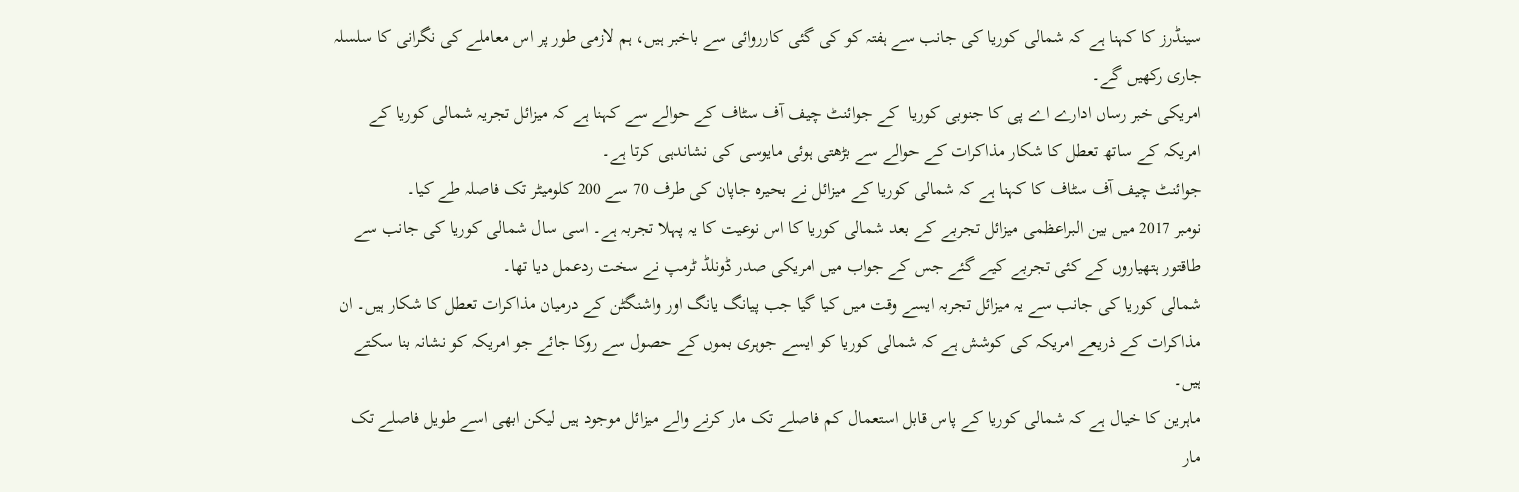سینڈرز کا کہنا ہے کہ شمالی کوریا کی جانب سے ہفتہ کو کی گئی کارروائی سے باخبر ہیں، ہم لازمی طور پر اس معاملے کی نگرانی کا سلسلہ جاری رکھیں گے۔
امریکی خبر رساں ادارے اے پی کا جنوبی کوریا  کے جوائنٹ چیف آف سٹاف کے حوالے سے کہنا ہے کہ میزائل تجریہ شمالی کوریا کے امریکہ کے ساتھ تعطل کا شکار مذاکرات کے حوالے سے بڑھتی ہوئی مایوسی کی نشاندہی کرتا ہے۔
جوائنٹ چیف آف سٹاف کا کہنا ہے کہ شمالی کوریا کے میزائل نے بحیرہ جاپان کی طرف 70 سے 200 کلومیٹر تک فاصلہ طے کیا۔
نومبر 2017 میں بین البراعظمی میزائل تجربے کے بعد شمالی کوریا کا اس نوعیت کا یہ پہلا تجربہ ہے۔ اسی سال شمالی کوریا کی جانب سے طاقتور ہتھیاروں کے کئی تجربے کیے گئے جس کے جواب میں امریکی صدر ڈونلڈ ٹرمپ نے سخت ردعمل دیا تھا۔
شمالی کوریا کی جانب سے یہ میزائل تجربہ ایسے وقت میں کیا گیا جب پیانگ یانگ اور واشنگٹن کے درمیان مذاکرات تعطل کا شکار ہیں۔ ان مذاکرات کے ذریعے امریکہ کی کوشش ہے کہ شمالی کوریا کو ایسے جوہری بموں کے حصول سے روکا جائے جو امریکہ کو نشانہ بنا سکتے ہیں۔
ماہرین کا خیال ہے کہ شمالی کوریا کے پاس قابل استعمال کم فاصلے تک مار کرنے والے میزائل موجود ہیں لیکن ابھی اسے طویل فاصلے تک مار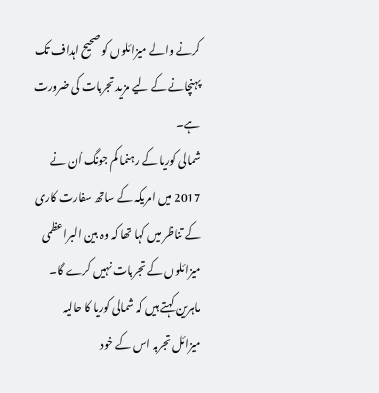کرنے والے میزائلوں کو صحیح اہداف تک پہنچانے کے لیے مزید تجربات کی ضرورت ہے۔
شمالی کوریا کے رہنما کم جونگ اُن نے 2017 میں امریکہ کے ساتھ سفارت کاری کے تناظر میں کہا تھا کہ وہ بین البراعظمی میزائلوں کے تجربات نہیں کرے گا۔
ماہرین کہتے ہیں کہ شمالی کوریا کا حالیہ میزائل تجربہ اس کے خود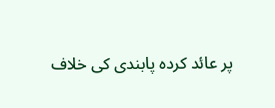پر عائد کردہ پابندی کی خلاف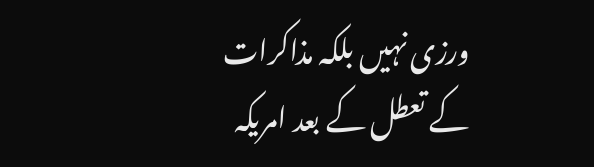ورزی نہیں بلکہ مذاکرات کے تعطل کے بعد امریکہ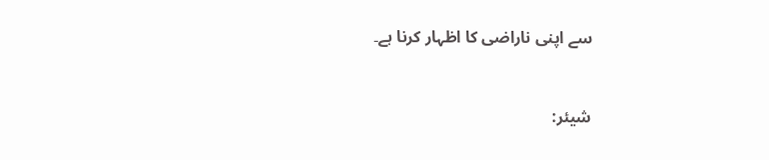سے اپنی ناراضی کا اظہار کرنا ہے۔


شیئر: